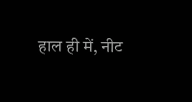हाल ही में, नीट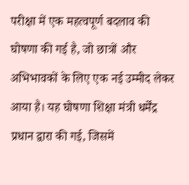परीक्षा में एक महत्वपूर्ण बदलाव की घोषणा की गई है, जो छात्रों और अभिभावकों के लिए एक नई उम्मीद लेकर आया है। यह घोषणा शिक्षा मंत्री धर्मेंद्र प्रधान द्वारा की गई, जिसमें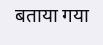बताया गया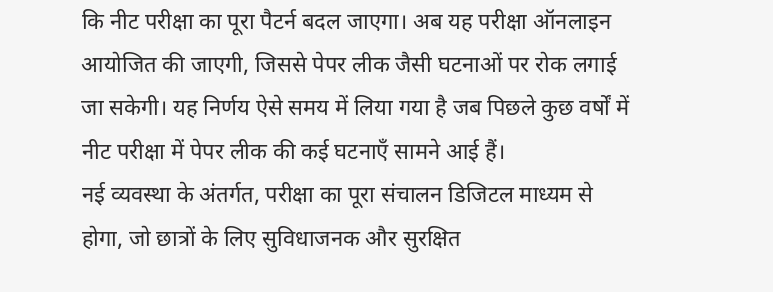कि नीट परीक्षा का पूरा पैटर्न बदल जाएगा। अब यह परीक्षा ऑनलाइन आयोजित की जाएगी, जिससे पेपर लीक जैसी घटनाओं पर रोक लगाई जा सकेगी। यह निर्णय ऐसे समय में लिया गया है जब पिछले कुछ वर्षों में नीट परीक्षा में पेपर लीक की कई घटनाएँ सामने आई हैं।
नई व्यवस्था के अंतर्गत, परीक्षा का पूरा संचालन डिजिटल माध्यम से होगा, जो छात्रों के लिए सुविधाजनक और सुरक्षित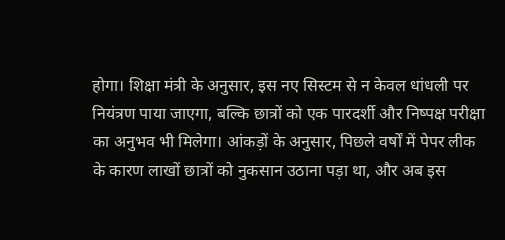होगा। शिक्षा मंत्री के अनुसार, इस नए सिस्टम से न केवल धांधली पर नियंत्रण पाया जाएगा, बल्कि छात्रों को एक पारदर्शी और निष्पक्ष परीक्षा का अनुभव भी मिलेगा। आंकड़ों के अनुसार, पिछले वर्षों में पेपर लीक के कारण लाखों छात्रों को नुकसान उठाना पड़ा था, और अब इस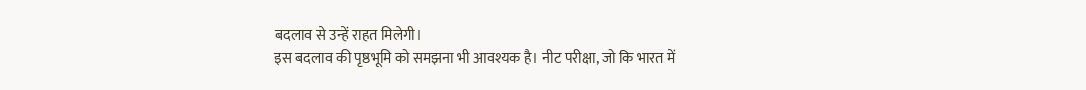बदलाव से उन्हें राहत मिलेगी।
इस बदलाव की पृष्ठभूमि को समझना भी आवश्यक है। नीट परीक्षा, जो कि भारत में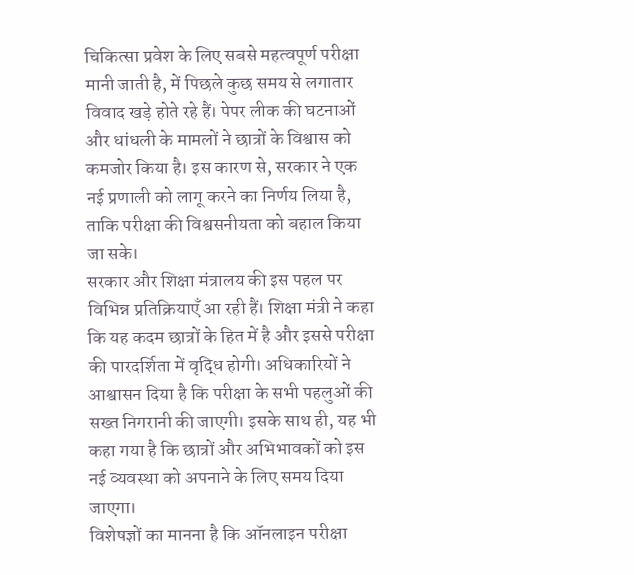चिकित्सा प्रवेश के लिए सबसे महत्वपूर्ण परीक्षा मानी जाती है, में पिछले कुछ समय से लगातार विवाद खड़े होते रहे हैं। पेपर लीक की घटनाओं और धांधली के मामलों ने छात्रों के विश्वास को कमजोर किया है। इस कारण से, सरकार ने एक नई प्रणाली को लागू करने का निर्णय लिया है, ताकि परीक्षा की विश्वसनीयता को बहाल किया जा सके।
सरकार और शिक्षा मंत्रालय की इस पहल पर विभिन्न प्रतिक्रियाएँ आ रही हैं। शिक्षा मंत्री ने कहा कि यह कदम छात्रों के हित में है और इससे परीक्षा की पारदर्शिता में वृद्धि होगी। अधिकारियों ने आश्वासन दिया है कि परीक्षा के सभी पहलुओं की सख्त निगरानी की जाएगी। इसके साथ ही, यह भी कहा गया है कि छात्रों और अभिभावकों को इस नई व्यवस्था को अपनाने के लिए समय दिया जाएगा।
विशेषज्ञों का मानना है कि ऑनलाइन परीक्षा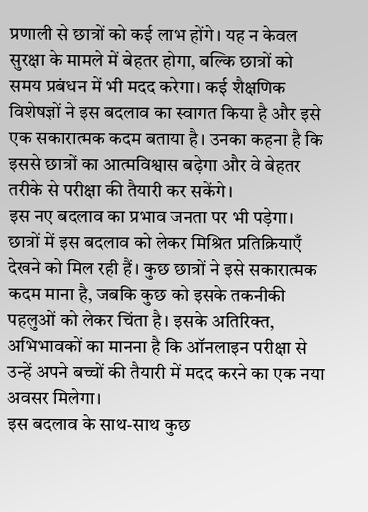प्रणाली से छात्रों को कई लाभ होंगे। यह न केवल सुरक्षा के मामले में बेहतर होगा, बल्कि छात्रों को समय प्रबंधन में भी मदद करेगा। कई शैक्षणिक विशेषज्ञों ने इस बदलाव का स्वागत किया है और इसे एक सकारात्मक कदम बताया है। उनका कहना है कि इससे छात्रों का आत्मविश्वास बढ़ेगा और वे बेहतर तरीके से परीक्षा की तैयारी कर सकेंगे।
इस नए बदलाव का प्रभाव जनता पर भी पड़ेगा। छात्रों में इस बदलाव को लेकर मिश्रित प्रतिक्रियाएँ देखने को मिल रही हैं। कुछ छात्रों ने इसे सकारात्मक कदम माना है, जबकि कुछ को इसके तकनीकी पहलुओं को लेकर चिंता है। इसके अतिरिक्त, अभिभावकों का मानना है कि ऑनलाइन परीक्षा से उन्हें अपने बच्चों की तैयारी में मदद करने का एक नया अवसर मिलेगा।
इस बदलाव के साथ-साथ कुछ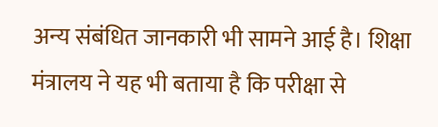अन्य संबंधित जानकारी भी सामने आई है। शिक्षा मंत्रालय ने यह भी बताया है कि परीक्षा से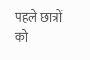पहले छात्रों को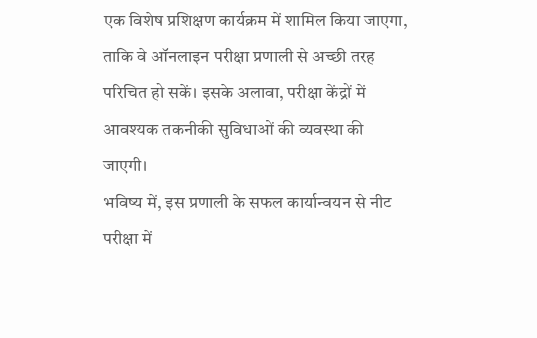एक विशेष प्रशिक्षण कार्यक्रम में शामिल किया जाएगा, ताकि वे ऑनलाइन परीक्षा प्रणाली से अच्छी तरह परिचित हो सकें। इसके अलावा, परीक्षा केंद्रों में आवश्यक तकनीकी सुविधाओं की व्यवस्था की जाएगी।
भविष्य में, इस प्रणाली के सफल कार्यान्वयन से नीट परीक्षा में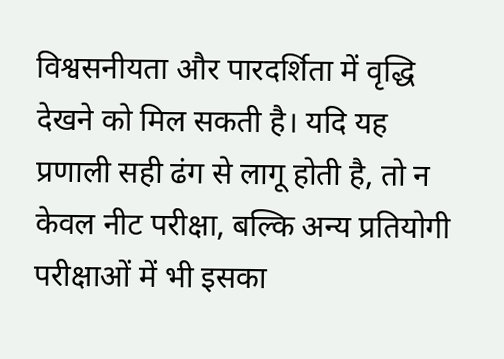विश्वसनीयता और पारदर्शिता में वृद्धि देखने को मिल सकती है। यदि यह प्रणाली सही ढंग से लागू होती है, तो न केवल नीट परीक्षा, बल्कि अन्य प्रतियोगी परीक्षाओं में भी इसका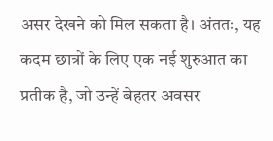असर देखने को मिल सकता है। अंततः, यह कदम छात्रों के लिए एक नई शुरुआत का प्रतीक है, जो उन्हें बेहतर अवसर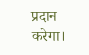प्रदान करेगा।